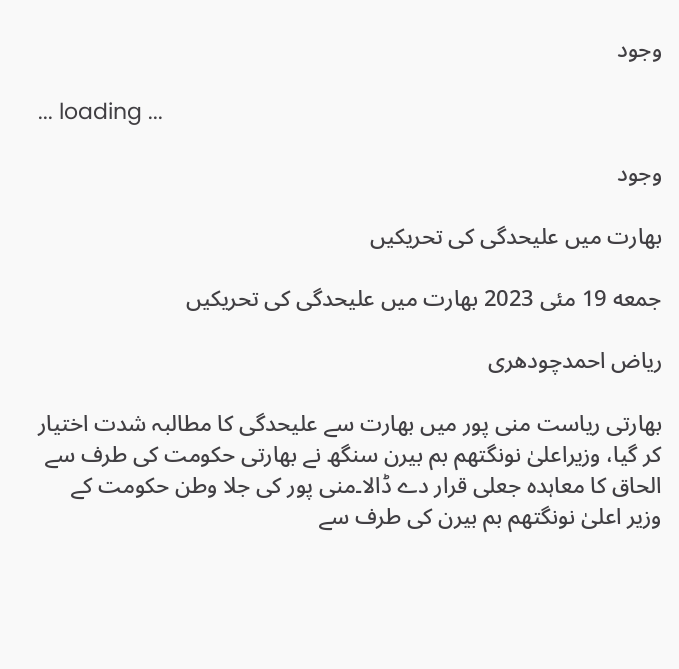وجود

... loading ...

وجود

بھارت میں علیحدگی کی تحریکیں

جمعه 19 مئی 2023 بھارت میں علیحدگی کی تحریکیں

ریاض احمدچودھری

بھارتی ریاست منی پور میں بھارت سے علیحدگی کا مطالبہ شدت اختیار کر گیا، وزیراعلیٰ نونگتھم بم بیرن سنگھ نے بھارتی حکومت کی طرف سے الحاق کا معاہدہ جعلی قرار دے ڈالا۔منی پور کی جلا وطن حکومت کے وزیر اعلیٰ نونگتھم بم بیرن کی طرف سے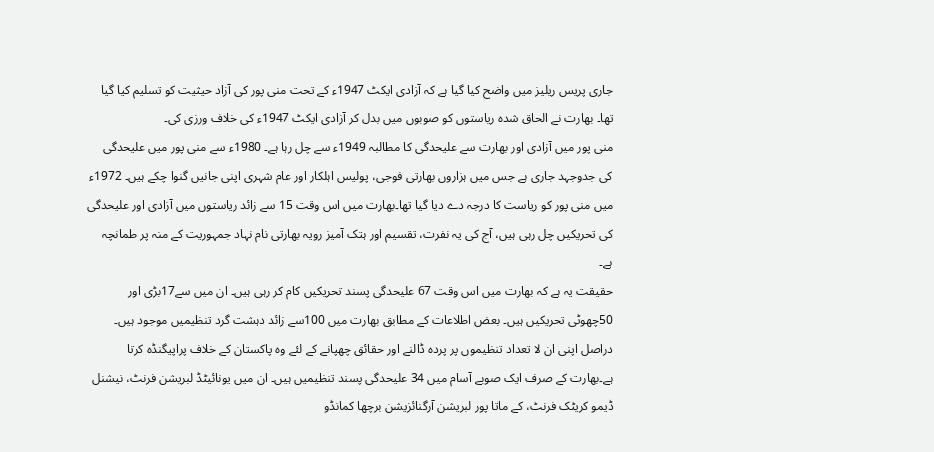جاری پریس ریلیز میں واضح کیا گیا ہے کہ آزادی ایکٹ 1947ء کے تحت منی پور کی آزاد حیثیت کو تسلیم کیا گیا تھا۔ بھارت نے الحاق شدہ ریاستوں کو صوبوں میں بدل کر آزادی ایکٹ 1947ء کی خلاف ورزی کی۔
منی پور میں آزادی اور بھارت سے علیحدگی کا مطالبہ 1949ء سے چل رہا ہے۔ 1980ء سے منی پور میں علیحدگی کی جدوجہد جاری ہے جس میں ہزاروں بھارتی فوجی، پولیس اہلکار اور عام شہری اپنی جانیں گنوا چکے ہیں۔ 1972ء میں منی پور کو ریاست کا درجہ دے دیا گیا تھا۔بھارت میں اس وقت 15 سے زائد ریاستوں میں آزادی اور علیحدگی کی تحریکیں چل رہی ہیں، آج کی یہ نفرت، تقسیم اور ہتک آمیز رویہ بھارتی نام نہاد جمہوریت کے منہ پر طمانچہ ہے۔
حقیقت یہ ہے کہ بھارت میں اس وقت 67 علیحدگی پسند تحریکیں کام کر رہی ہیں۔ ان میں سے17بڑی اور 50چھوٹی تحریکیں ہیں۔ بعض اطلاعات کے مطابق بھارت میں 100سے زائد دہشت گرد تنظیمیں موجود ہیں۔ دراصل اپنی ان لا تعداد تنظیموں پر پردہ ڈالنے اور حقائق چھپانے کے لئے وہ پاکستان کے خلاف پراپیگنڈہ کرتا ہے۔بھارت کے صرف ایک صوبے آسام میں 34 علیحدگی پسند تنظیمیں ہیں۔ ان میں یونائیٹڈ لبریشن فرنٹ، نیشنل ڈیمو کریٹک فرنٹ، کے ماتا پور لبریشن آرگنائزیشن برچھا کمانڈو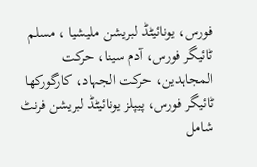فورس، یونائیٹڈ لبریشن ملیشیا ، مسلم ٹائیگر فورس، آدم سینا، حرکت المجاہدین، حرکت الجہاد، کارگورکھا ٹائیگر فورس، پیپلز یونائیٹڈ لبریشن فرنٹ شامل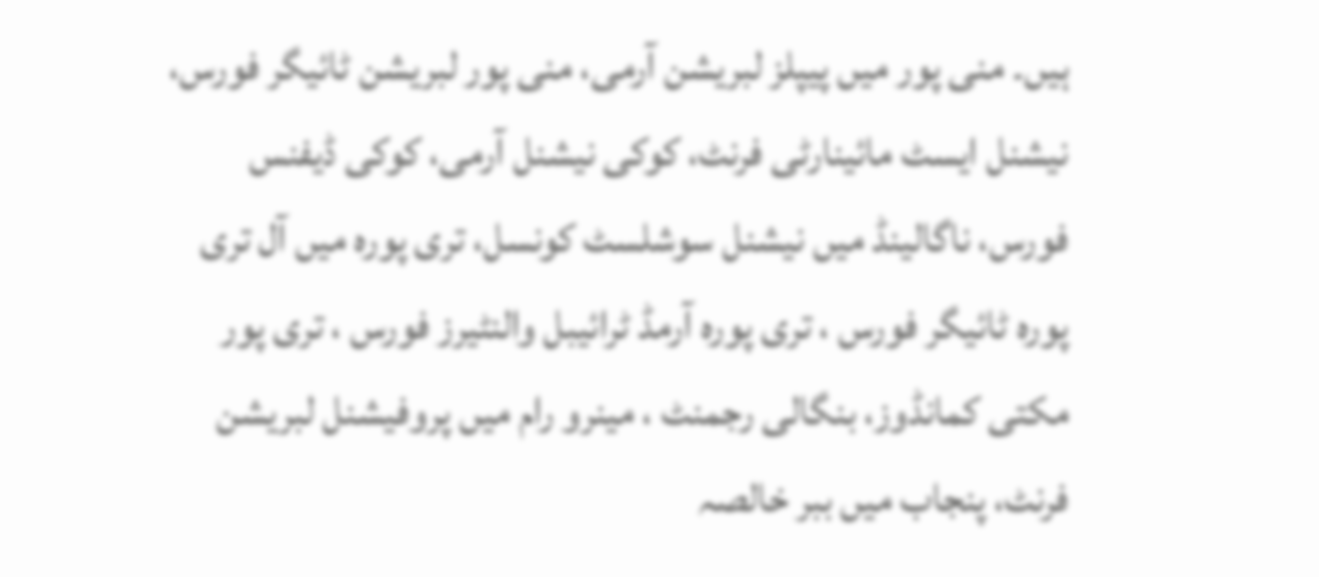ہیں۔ منی پور میں پیپلز لبریشن آرمی، منی پور لبریشن ٹائیگر فورس، نیشنل ایسٹ مائینارٹی فرنٹ، کوکی نیشنل آرمی، کوکی ڈیفنس فورس، ناگالینڈ میں نیشنل سوشلسٹ کونسل، تری پورہ میں آل تری پورہ ٹائیگر فورس ، تری پورہ آرمڈ ٹرائیبل والنٹیرز فورس ، تری پور مکتی کمانڈوز، بنگالی رجمنٹ ، مینرو رام میں پروفیشنل لبریشن فرنٹ، پنجاب میں ببر خالصہ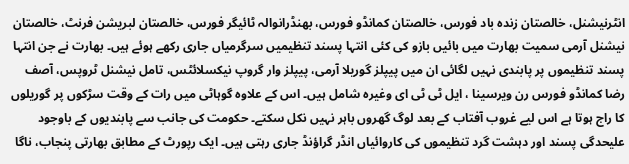انٹرنیشنل، خالصتان زندہ باد فورس، خالصتان کمانڈو فورس، بھنڈرانوالہ ٹائیگر فورس، خالصتان لبریشن فرنٹ، خالصتان نیشنل آرمی سمیت بھارت میں بائیں بازو کی کئی انتہا پسند تنظیمیں سرگرمیاں جاری رکھے ہوئے ہیں۔ بھارت نے جن انتہا پسند تنظیموں پر پابندی نہیں لگائی ان میں پیپلز گوریلا آرمی، پیپلز وار گروپ نیکسلائٹس، تامل نیشنل ٹروپس، آصف رضا کمانڈو فورس رن ویرسینا ، ایل ٹی ٹی ای وغیرہ شامل ہیں۔ اس کے علاوہ گوہاٹی میں رات کے وقت سڑکوں پر گوریلوں کا راج ہوتا ہے اس لیے غروب آفتاب کے بعد لوگ گھروں باہر نہیں نکل سکتے۔ حکومت کی جانب سے پابندیوں کے باوجود علیحدگی پسند اور دہشت گرد تنظیموں کی کاروائیاں انڈر گراؤنڈ جاری رہتی ہیں۔ ایک رپورٹ کے مطابق بھارتی پنجاب، ناگا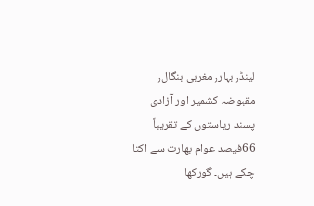لینڈ٫ بہار٫ مغربی بنگال٫ مقبوضہ کشمیر اور آزادی پسند ریاستوں کے تقریباً 66فیصد عوام بھارت سے اکتا چکے ہیں۔ گورکھا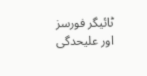ٹائیگر فورسز اور علیحدگی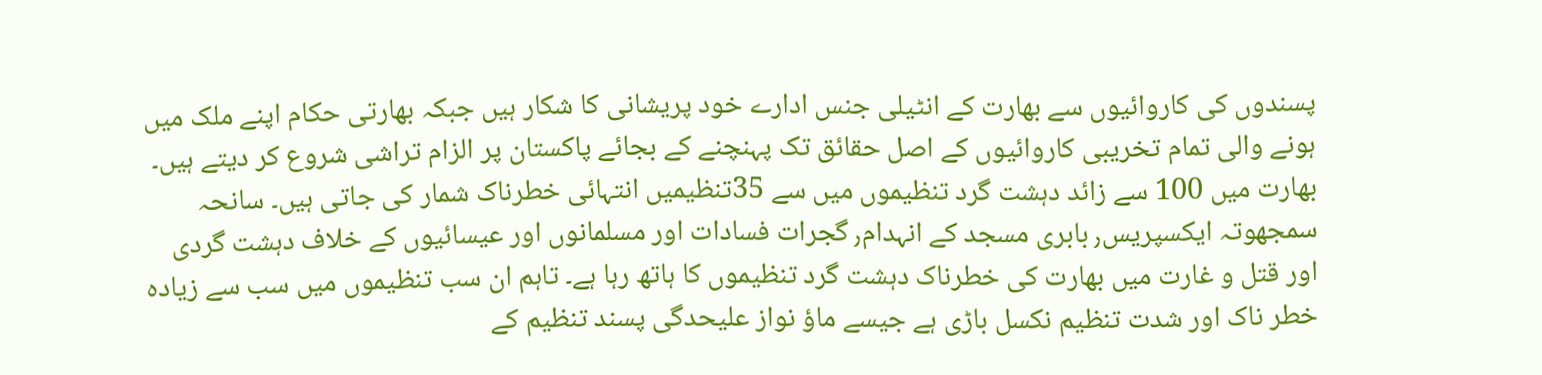پسندوں کی کاروائیوں سے بھارت کے انٹیلی جنس ادارے خود پریشانی کا شکار ہیں جبکہ بھارتی حکام اپنے ملک میں ہونے والی تمام تخریبی کاروائیوں کے اصل حقائق تک پہنچنے کے بجائے پاکستان پر الزام تراشی شروع کر دیتے ہیں۔
بھارت میں 100 سے زائد دہشت گرد تنظیموں میں سے 35تنظیمیں انتہائی خطرناک شمار کی جاتی ہیں۔ سانحہ سمجھوتہ ایکسپریس٫ بابری مسجد کے انہدام٫ گجرات فسادات اور مسلمانوں اور عیسائیوں کے خلاف دہشت گردی اور قتل و غارت میں بھارت کی خطرناک دہشت گرد تنظیموں کا ہاتھ رہا ہے۔ تاہم ان سب تنظیموں میں سب سے زیادہ خطر ناک اور شدت تنظیم نکسل باڑی ہے جیسے ماؤ نواز علیحدگی پسند تنظیم کے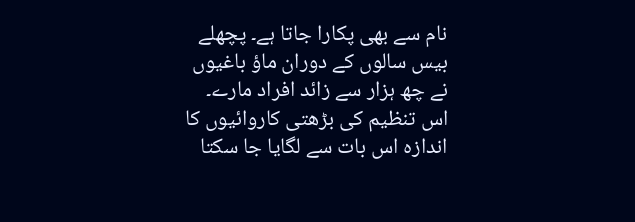نام سے بھی پکارا جاتا ہے۔ پچھلے بیس سالوں کے دوران ماؤ باغیوں نے چھ ہزار سے زائد افراد مارے۔ اس تنظیم کی بڑھتی کاروائیوں کا اندازہ اس بات سے لگایا جا سکتا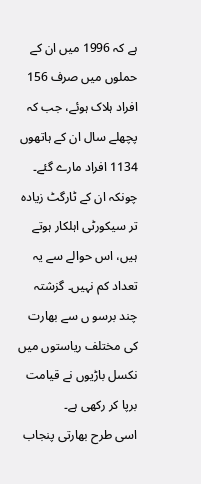ہے کہ 1996 میں ان کے حملوں میں صرف 156 افراد ہلاک ہوئے، جب کہ پچھلے سال ان کے ہاتھوں 1134 افراد مارے گئے۔ چونکہ ان کے ٹارگٹ زیادہ تر سیکورٹی اہلکار ہوتے ہیں، اس حوالے سے یہ تعداد کم نہیں۔ گزشتہ چند برسو ں سے بھارت کی مختلف ریاستوں میں نکسل باڑیوں نے قیامت برپا کر رکھی ہے۔
اسی طرح بھارتی پنجاب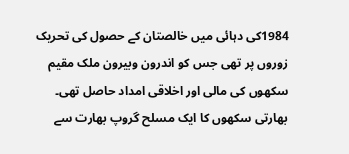1984کی دہائی میں خالصتان کے حصول کی تحریک زوروں پر تھی جس کو اندرون وبیرون ملک مقیم سکھوں کی مالی اور اخلاقی امداد حاصل تھی۔ بھارتی سکھوں کا ایک مسلح گروپ بھارت سے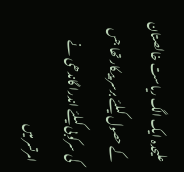علیحدہ ایک الگ ریاست خالصتان کے حصول کیلئے برسر پیکار تھا جس کی سرکوبی کیلئے اندرا گاندھی نے امرتسر میں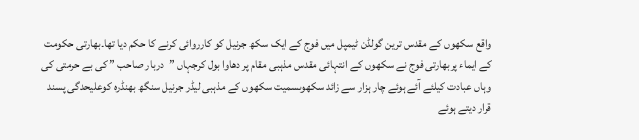واقع سکھوں کے مقدس ترین گولڈن ٹیمپل میں فوج کے ایک سکھ جرنیل کو کارروائی کرنے کا حکم دیا تھا۔بھارتی حکومت کے ایماء پربھارتی فوج نے سکھوں کے انتہائی مقدس مذہبی مقام پر دھاوا بول کرجہاں ”دربار صاحب ” کی بے حرمتی کی وہاں عبادت کیلئے آئے ہوئے چار ہزار سے زائد سکھوںسمیت سکھوں کے مذہبی لیڈر جرنیل سنگھ بھنڈرہ کوعلیحدگی پسند قرار دیتے ہوئے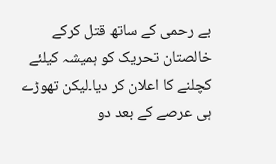بے رحمی کے ساتھ قتل کرکے خالصتان تحریک کو ہمیشہ کیلئے کچلنے کا اعلان کر دیا۔لیکن تھوڑے ہی عرصے کے بعد دو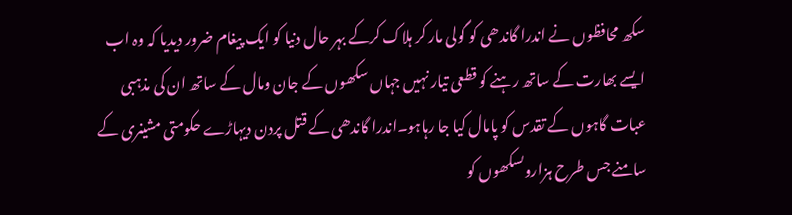سکھ محافظوں نے اندرا گاندھی کو گولی مار کر ہلاک کرکے بہر حال دنیا کو ایک پیغام ضرور دیدیا کہ وہ اب ایسے بھارت کے ساتھ رہنے کو قطعی تیار نہیں جہاں سکھوں کے جان ومال کے ساتھ ان کی مذہبی عبات گاہوں کے تقدس کو پامال کیا جا رہاہو۔اندرا گاندھی کے قتل پردن دیہاڑے حکومتی مشینری کے سامنے جس طرح ہزاروںسکھوں کو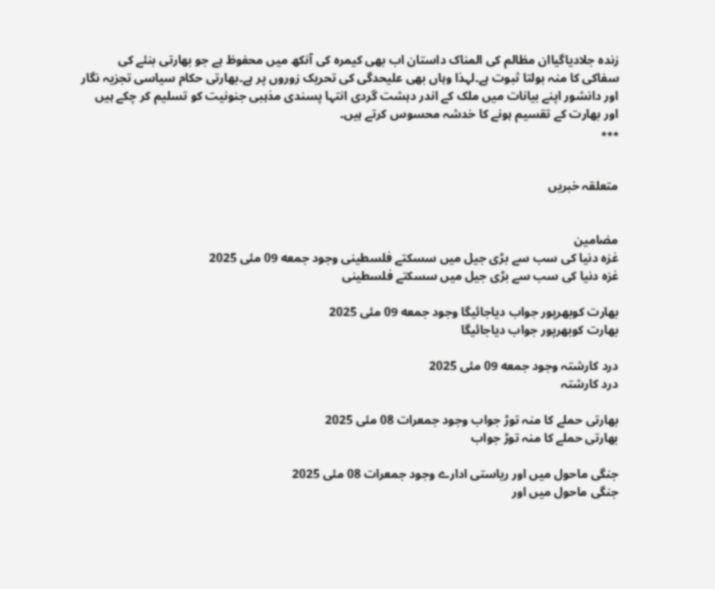زندہ جلادیاگیاان مظالم کی المناک داستان اب بھی کیمرہ کی آنکھ میں محفوظ ہے جو بھارتی بنئے کی سفاکی کا منہ بولتا ثبوت ہے۔لہذا وہاں بھی علیحدگی کی تحریک زوروں پر ہے۔بھارتی حکام سیاسی تجزیہ نگار اور دانشور اپنے بیانات میں ملک کے اندر دہشت گردی انتہا پسندی مذہبی جنونیت کو تسلیم کر چکے ہیں اور بھارت کے تقسیم ہونے کا خدشہ محسوس کرتے ہیں۔
٭٭٭


متعلقہ خبریں


مضامین
غزہ دنیا کی سب سے بڑی جیل میں سسکتے فلسطینی وجود جمعه 09 مئی 2025
غزہ دنیا کی سب سے بڑی جیل میں سسکتے فلسطینی

بھارت کوبھرپور جواب دیاجائیگا وجود جمعه 09 مئی 2025
بھارت کوبھرپور جواب دیاجائیگا

درد کارشتہ وجود جمعه 09 مئی 2025
درد کارشتہ

بھارتی حملے کا منہ توڑ جواب وجود جمعرات 08 مئی 2025
بھارتی حملے کا منہ توڑ جواب

جنگی ماحول میں اور ریاستی ادارے وجود جمعرات 08 مئی 2025
جنگی ماحول میں اور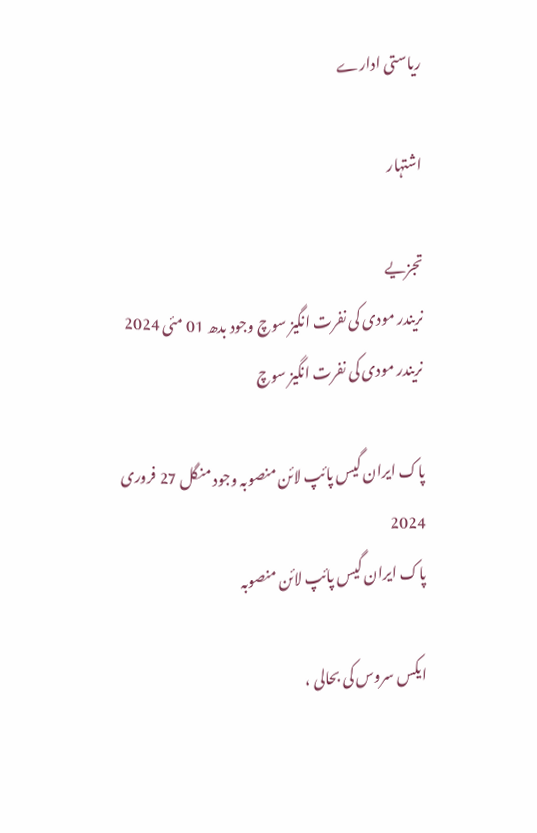ریاستی ادارے

اشتہار

تجزیے
نریندر مودی کی نفرت انگیز سوچ وجود بدھ 01 مئی 2024
نریندر مودی کی نفرت انگیز سوچ

پاک ایران گیس پائپ لائن منصوبہ وجود منگل 27 فروری 2024
پاک ایران گیس پائپ لائن منصوبہ

ایکس سروس کی بحالی ،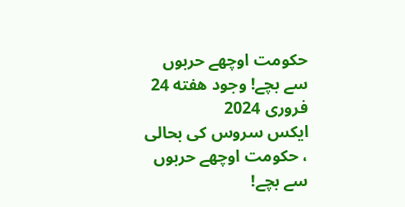حکومت اوچھے حربوں سے بچے! وجود هفته 24 فروری 2024
ایکس سروس کی بحالی ، حکومت اوچھے حربوں سے بچے!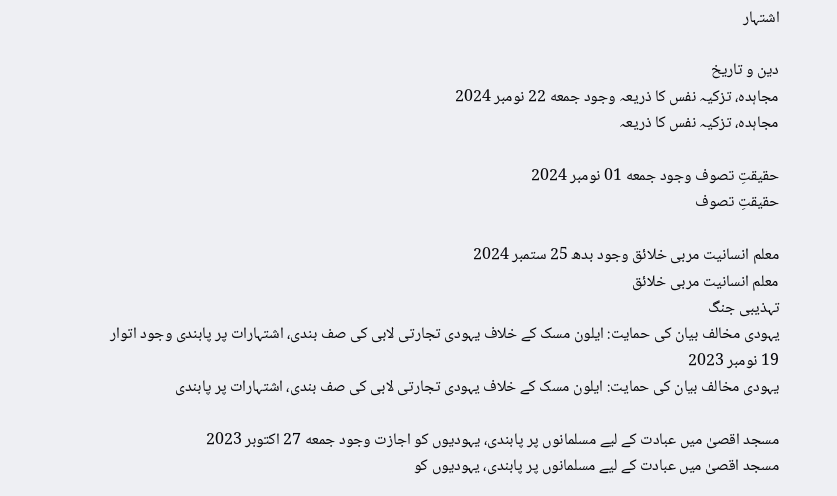اشتہار

دین و تاریخ
مجاہدہ، تزکیہ نفس کا ذریعہ وجود جمعه 22 نومبر 2024
مجاہدہ، تزکیہ نفس کا ذریعہ

حقیقتِ تصوف وجود جمعه 01 نومبر 2024
حقیقتِ تصوف

معلم انسانیت مربی خلائق وجود بدھ 25 ستمبر 2024
معلم انسانیت مربی خلائق
تہذیبی جنگ
یہودی مخالف بیان کی حمایت: ایلون مسک کے خلاف یہودی تجارتی لابی کی صف بندی، اشتہارات پر پابندی وجود اتوار 19 نومبر 2023
یہودی مخالف بیان کی حمایت: ایلون مسک کے خلاف یہودی تجارتی لابی کی صف بندی، اشتہارات پر پابندی

مسجد اقصیٰ میں عبادت کے لیے مسلمانوں پر پابندی، یہودیوں کو اجازت وجود جمعه 27 اکتوبر 2023
مسجد اقصیٰ میں عبادت کے لیے مسلمانوں پر پابندی، یہودیوں کو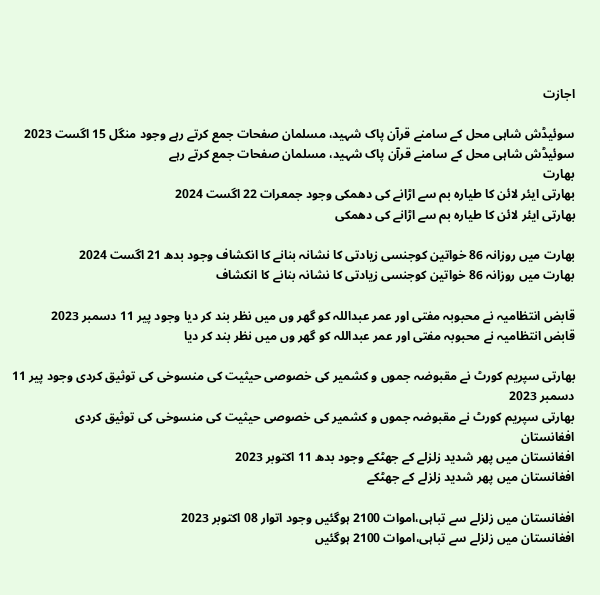اجازت

سوئیڈش شاہی محل کے سامنے قرآن پاک شہید، مسلمان صفحات جمع کرتے رہے وجود منگل 15 اگست 2023
سوئیڈش شاہی محل کے سامنے قرآن پاک شہید، مسلمان صفحات جمع کرتے رہے
بھارت
بھارتی ایئر لائن کا طیارہ بم سے اڑانے کی دھمکی وجود جمعرات 22 اگست 2024
بھارتی ایئر لائن کا طیارہ بم سے اڑانے کی دھمکی

بھارت میں روزانہ 86 خواتین کوجنسی زیادتی کا نشانہ بنانے کا انکشاف وجود بدھ 21 اگست 2024
بھارت میں روزانہ 86 خواتین کوجنسی زیادتی کا نشانہ بنانے کا انکشاف

قابض انتظامیہ نے محبوبہ مفتی اور عمر عبداللہ کو گھر وں میں نظر بند کر دیا وجود پیر 11 دسمبر 2023
قابض انتظامیہ نے محبوبہ مفتی اور عمر عبداللہ کو گھر وں میں نظر بند کر دیا

بھارتی سپریم کورٹ نے مقبوضہ جموں و کشمیر کی خصوصی حیثیت کی منسوخی کی توثیق کردی وجود پیر 11 دسمبر 2023
بھارتی سپریم کورٹ نے مقبوضہ جموں و کشمیر کی خصوصی حیثیت کی منسوخی کی توثیق کردی
افغانستان
افغانستان میں پھر شدید زلزلے کے جھٹکے وجود بدھ 11 اکتوبر 2023
افغانستان میں پھر شدید زلزلے کے جھٹکے

افغانستان میں زلزلے سے تباہی،اموات 2100 ہوگئیں وجود اتوار 08 اکتوبر 2023
افغانستان میں زلزلے سے تباہی،اموات 2100 ہوگئیں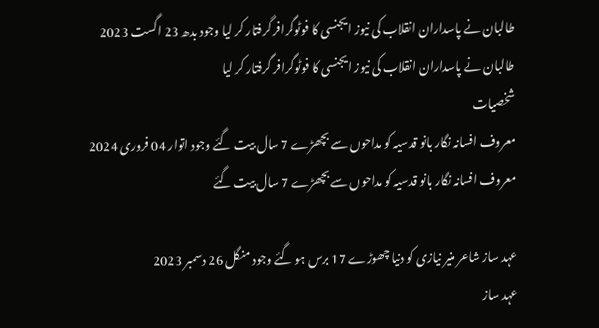طالبان نے پاسداران انقلاب کی نیوز ایجنسی کا فوٹوگرافر گرفتار کر لیا وجود بدھ 23 اگست 2023
طالبان نے پاسداران انقلاب کی نیوز ایجنسی کا فوٹوگرافر گرفتار کر لیا
شخصیات
معروف افسانہ نگار بانو قدسیہ کو مداحوں سے بچھڑے 7 سال بیت گئے وجود اتوار 04 فروری 2024
معروف افسانہ نگار بانو قدسیہ کو مداحوں سے بچھڑے 7 سال بیت گئے

عہد ساز شاعر منیر نیازی کو دنیا چھوڑے 17 برس ہو گئے وجود منگل 26 دسمبر 2023
عہد ساز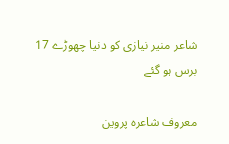شاعر منیر نیازی کو دنیا چھوڑے 17 برس ہو گئے

معروف شاعرہ پروین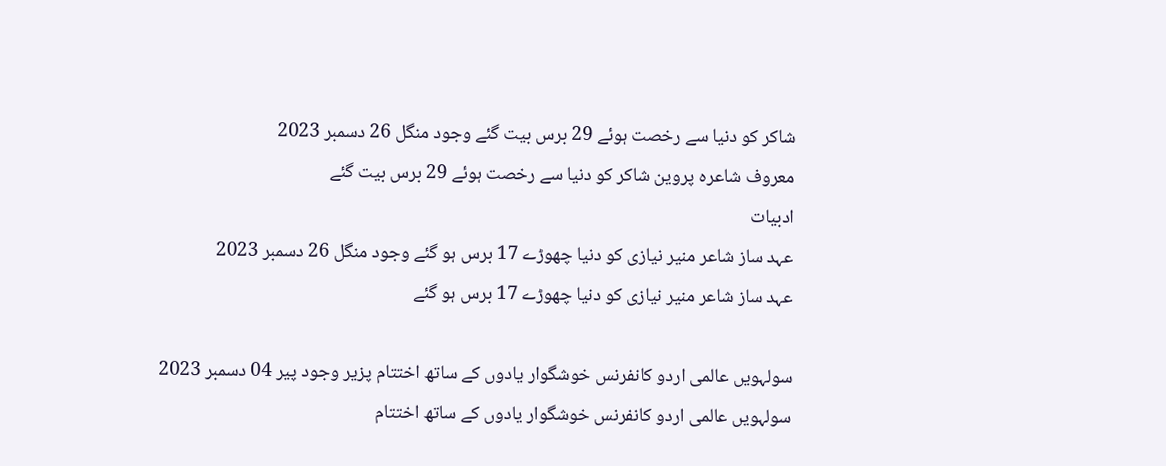شاکر کو دنیا سے رخصت ہوئے 29 برس بیت گئے وجود منگل 26 دسمبر 2023
معروف شاعرہ پروین شاکر کو دنیا سے رخصت ہوئے 29 برس بیت گئے
ادبیات
عہد ساز شاعر منیر نیازی کو دنیا چھوڑے 17 برس ہو گئے وجود منگل 26 دسمبر 2023
عہد ساز شاعر منیر نیازی کو دنیا چھوڑے 17 برس ہو گئے

سولہویں عالمی اردو کانفرنس خوشگوار یادوں کے ساتھ اختتام پزیر وجود پیر 04 دسمبر 2023
سولہویں عالمی اردو کانفرنس خوشگوار یادوں کے ساتھ اختتام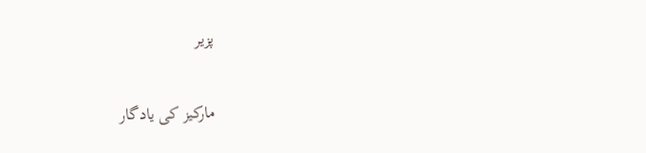پزیر

مارکیز کی یادگار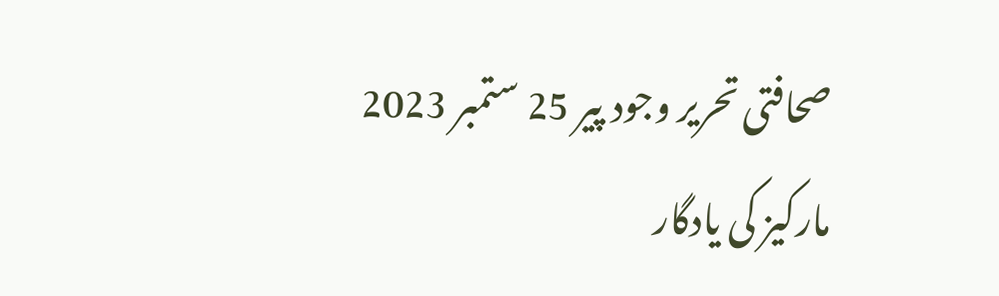صحافتی تحریر وجود پیر 25 ستمبر 2023
مارکیز کی یادگار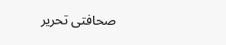صحافتی تحریر